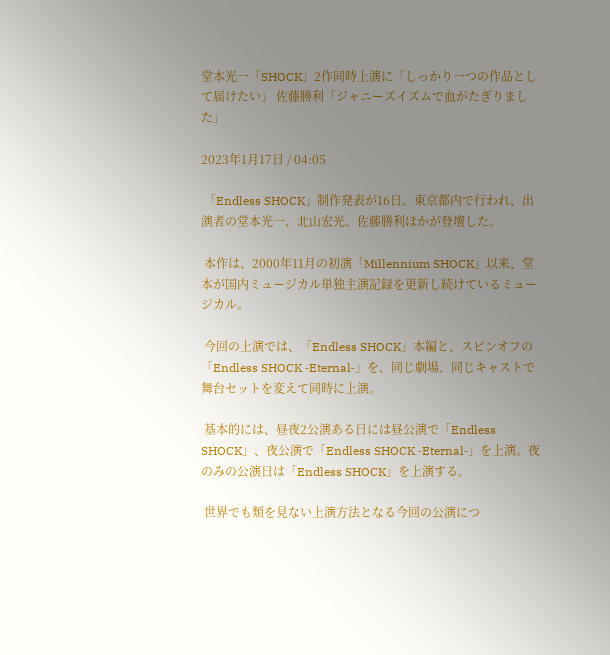堂本光一「SHOCK」2作同時上演に「しっかり一つの作品として届けたい」 佐藤勝利「ジャニーズイズムで血がたぎりました」

2023年1月17日 / 04:05

 「Endless SHOCK」制作発表が16日、東京都内で行われ、出演者の堂本光一、北山宏光、佐藤勝利ほかが登壇した。

 本作は、2000年11月の初演「Millennium SHOCK」以来、堂本が国内ミュージカル単独主演記録を更新し続けているミュージカル。

 今回の上演では、「Endless SHOCK」本編と、スピンオフの「Endless SHOCK ‐Eternal‐」を、同じ劇場、同じキャストで舞台セットを変えて同時に上演。

 基本的には、昼夜2公演ある日には昼公演で「Endless SHOCK」、夜公演で「Endless SHOCK ‐Eternal‐」を上演。夜のみの公演日は「Endless SHOCK」を上演する。

 世界でも類を見ない上演方法となる今回の公演につ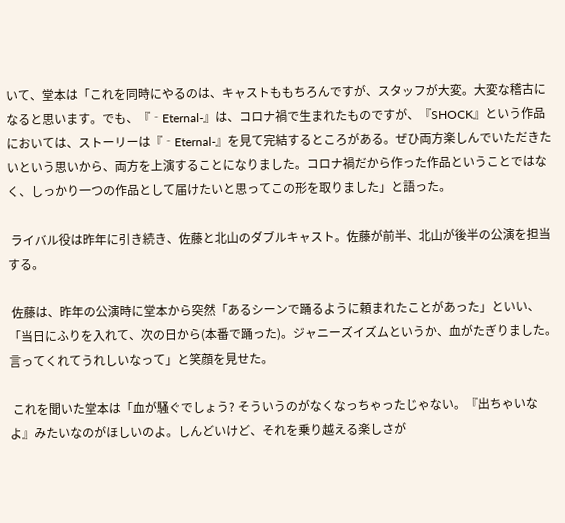いて、堂本は「これを同時にやるのは、キャストももちろんですが、スタッフが大変。大変な稽古になると思います。でも、『‐Eternal‐』は、コロナ禍で生まれたものですが、『SHOCK』という作品においては、ストーリーは『‐Eternal‐』を見て完結するところがある。ぜひ両方楽しんでいただきたいという思いから、両方を上演することになりました。コロナ禍だから作った作品ということではなく、しっかり一つの作品として届けたいと思ってこの形を取りました」と語った。

 ライバル役は昨年に引き続き、佐藤と北山のダブルキャスト。佐藤が前半、北山が後半の公演を担当する。

 佐藤は、昨年の公演時に堂本から突然「あるシーンで踊るように頼まれたことがあった」といい、「当日にふりを入れて、次の日から(本番で踊った)。ジャニーズイズムというか、血がたぎりました。言ってくれてうれしいなって」と笑顔を見せた。

 これを聞いた堂本は「血が騒ぐでしょう? そういうのがなくなっちゃったじゃない。『出ちゃいなよ』みたいなのがほしいのよ。しんどいけど、それを乗り越える楽しさが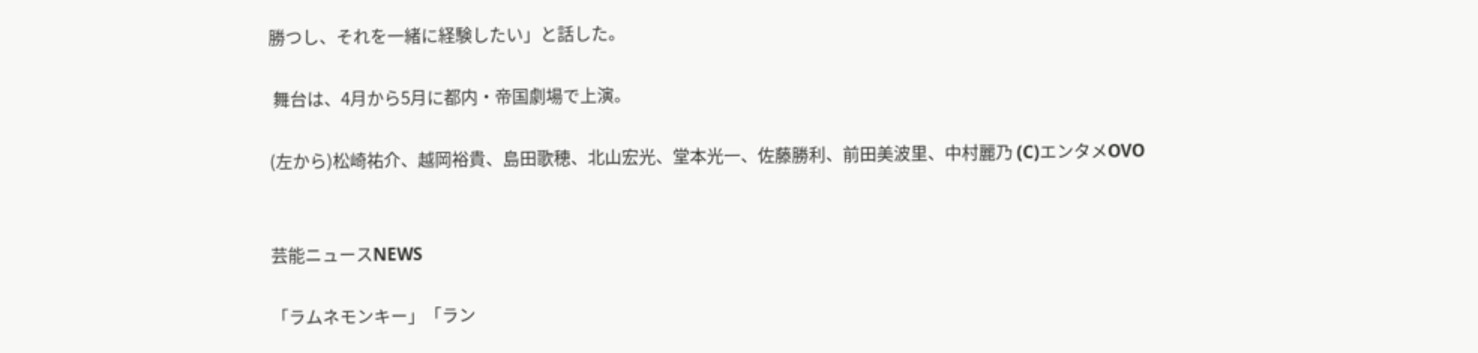勝つし、それを一緒に経験したい」と話した。

 舞台は、4月から5月に都内・帝国劇場で上演。

(左から)松崎祐介、越岡裕貴、島田歌穂、北山宏光、堂本光一、佐藤勝利、前田美波里、中村麗乃 (C)エンタメOVO


芸能ニュースNEWS

「ラムネモンキー」「ラン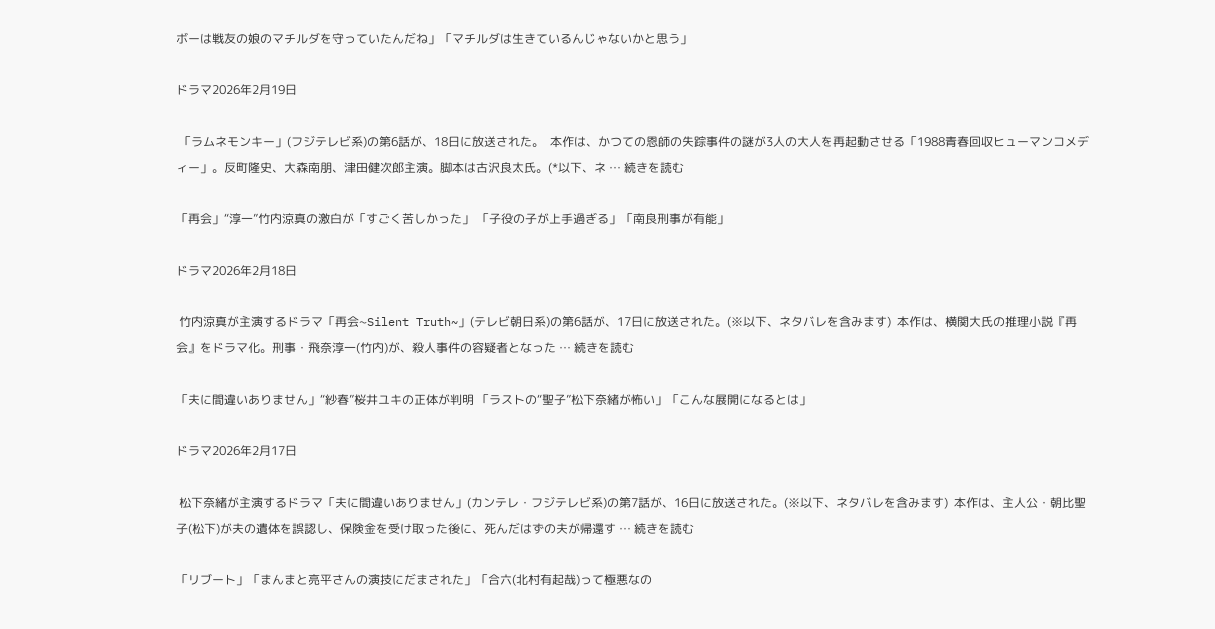ボーは戦友の娘のマチルダを守っていたんだね」「マチルダは生きているんじゃないかと思う」

ドラマ2026年2月19日

 「ラムネモンキー」(フジテレビ系)の第6話が、18日に放送された。  本作は、かつての恩師の失踪事件の謎が3人の大人を再起動させる「1988青春回収ヒューマンコメディー」。反町隆史、大森南朋、津田健次郎主演。脚本は古沢良太氏。(*以下、ネ … 続きを読む

「再会」“淳一”竹内涼真の激白が「すごく苦しかった」 「子役の子が上手過ぎる」「南良刑事が有能」

ドラマ2026年2月18日

 竹内涼真が主演するドラマ「再会~Silent Truth~」(テレビ朝日系)の第6話が、17日に放送された。(※以下、ネタバレを含みます)  本作は、横関大氏の推理小説『再会』をドラマ化。刑事・飛奈淳一(竹内)が、殺人事件の容疑者となった … 続きを読む

「夫に間違いありません」“紗春”桜井ユキの正体が判明 「ラストの“聖子”松下奈緒が怖い」「こんな展開になるとは」

ドラマ2026年2月17日

 松下奈緒が主演するドラマ「夫に間違いありません」(カンテレ・フジテレビ系)の第7話が、16日に放送された。(※以下、ネタバレを含みます)  本作は、主人公・朝比聖子(松下)が夫の遺体を誤認し、保険金を受け取った後に、死んだはずの夫が帰還す … 続きを読む

「リブート」「まんまと亮平さんの演技にだまされた」「合六(北村有起哉)って極悪なの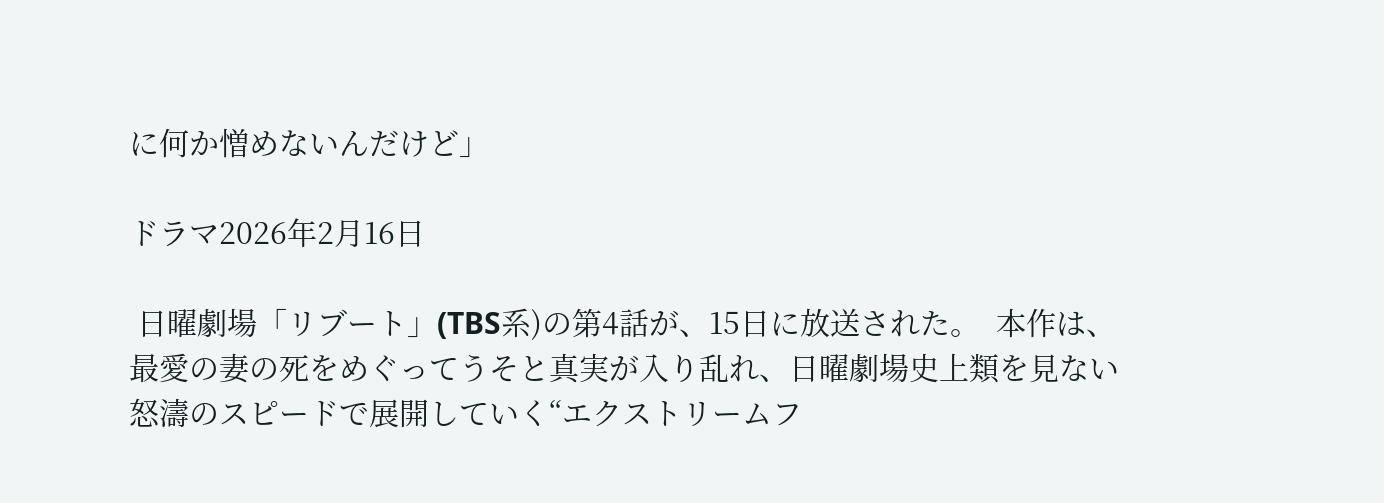に何か憎めないんだけど」

ドラマ2026年2月16日

 日曜劇場「リブート」(TBS系)の第4話が、15日に放送された。  本作は、最愛の妻の死をめぐってうそと真実が入り乱れ、日曜劇場史上類を見ない怒濤のスピードで展開していく“エクストリームフ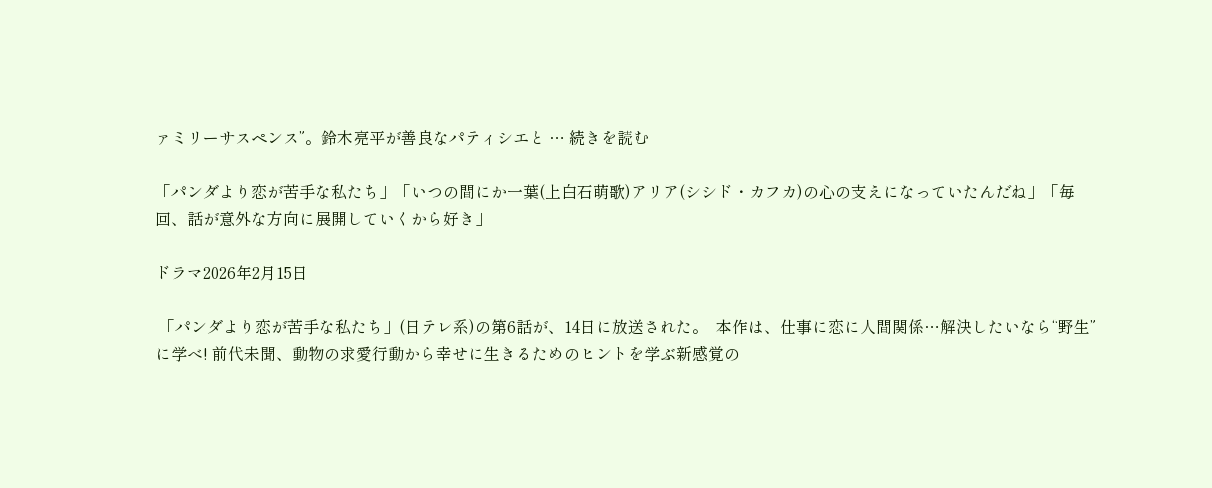ァミリーサスペンス”。鈴木亮平が善良なパティシエと … 続きを読む

「パンダより恋が苦手な私たち」「いつの間にか一葉(上白石萌歌)アリア(シシド・カフカ)の心の支えになっていたんだね」「毎回、話が意外な方向に展開していくから好き」

ドラマ2026年2月15日

 「パンダより恋が苦手な私たち」(日テレ系)の第6話が、14日に放送された。  本作は、仕事に恋に人間関係…解決したいなら“野生”に学べ! 前代未聞、動物の求愛行動から幸せに生きるためのヒントを学ぶ新感覚の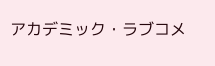アカデミック・ラブコメ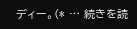ディー。(* … 続きを読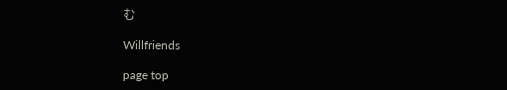む

Willfriends

page top